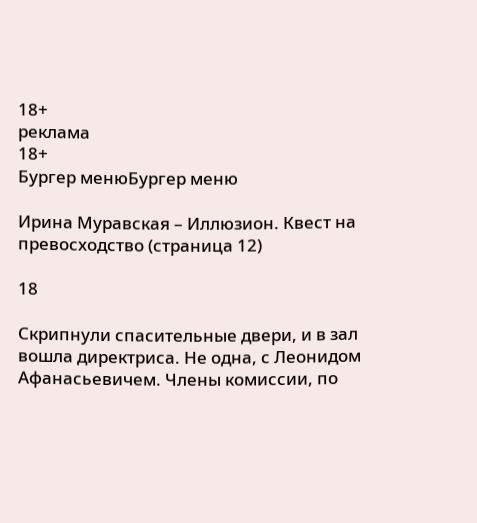18+
реклама
18+
Бургер менюБургер меню

Ирина Муравская – Иллюзион. Квест на превосходство (страница 12)

18

Скрипнули спасительные двери, и в зал вошла директриса. Не одна, с Леонидом Афанасьевичем. Члены комиссии, по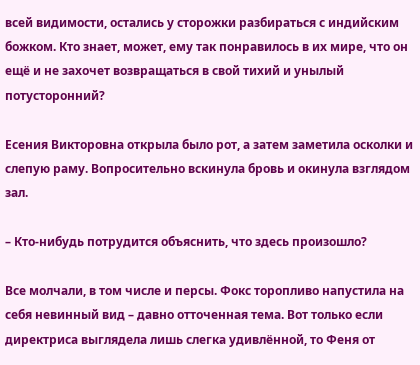всей видимости, остались у сторожки разбираться с индийским божком. Кто знает, может, ему так понравилось в их мире, что он ещё и не захочет возвращаться в свой тихий и унылый потусторонний?

Есения Викторовна открыла было рот, а затем заметила осколки и слепую раму. Вопросительно вскинула бровь и окинула взглядом зал.

– Кто-нибудь потрудится объяснить, что здесь произошло?

Все молчали, в том числе и персы. Фокс торопливо напустила на себя невинный вид – давно отточенная тема. Вот только если директриса выглядела лишь слегка удивлённой, то Феня от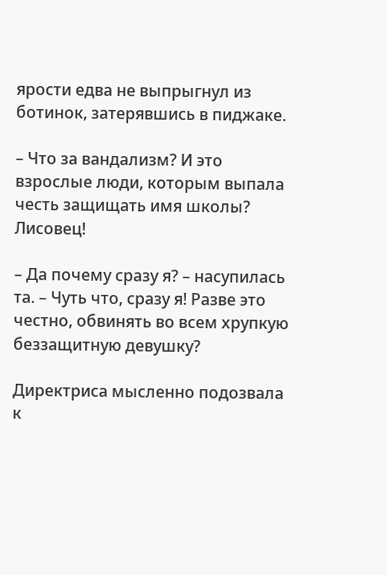ярости едва не выпрыгнул из ботинок, затерявшись в пиджаке.

– Что за вандализм? И это взрослые люди, которым выпала честь защищать имя школы? Лисовец!

– Да почему сразу я? – насупилась та. – Чуть что, сразу я! Разве это честно, обвинять во всем хрупкую беззащитную девушку?

Директриса мысленно подозвала к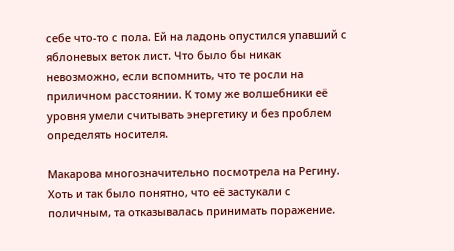себе что-то с пола. Ей на ладонь опустился упавший с яблоневых веток лист. Что было бы никак невозможно, если вспомнить, что те росли на приличном расстоянии. К тому же волшебники её уровня умели считывать энергетику и без проблем определять носителя.

Макарова многозначительно посмотрела на Регину. Хоть и так было понятно, что её застукали с поличным, та отказывалась принимать поражение.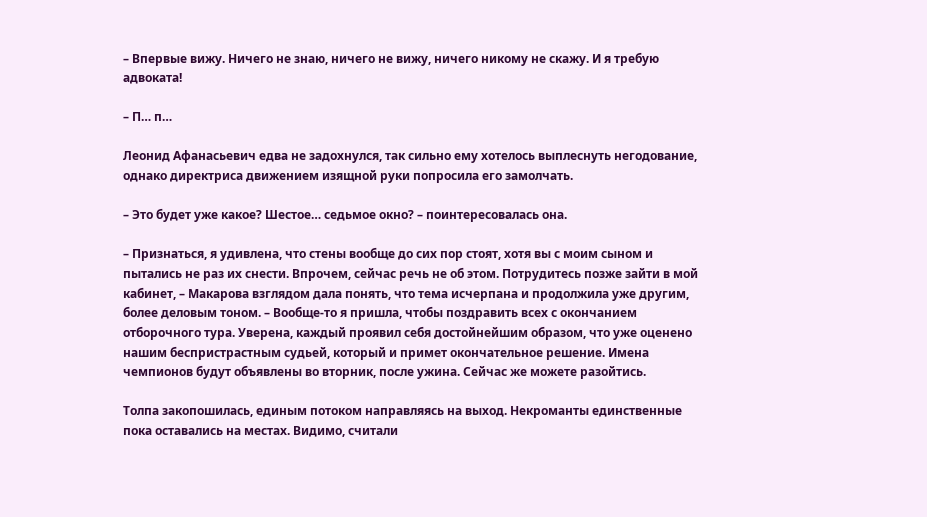– Впервые вижу. Ничего не знаю, ничего не вижу, ничего никому не скажу. И я требую адвоката!

– П… п…

Леонид Афанасьевич едва не задохнулся, так сильно ему хотелось выплеснуть негодование, однако директриса движением изящной руки попросила его замолчать.

– Это будет уже какое? Шестое… седьмое окно? – поинтересовалась она.

– Признаться, я удивлена, что стены вообще до сих пор стоят, хотя вы с моим сыном и пытались не раз их снести. Впрочем, сейчас речь не об этом. Потрудитесь позже зайти в мой кабинет, – Макарова взглядом дала понять, что тема исчерпана и продолжила уже другим, более деловым тоном. – Вообще-то я пришла, чтобы поздравить всех с окончанием отборочного тура. Уверена, каждый проявил себя достойнейшим образом, что уже оценено нашим беспристрастным судьей, который и примет окончательное решение. Имена чемпионов будут объявлены во вторник, после ужина. Сейчас же можете разойтись.

Толпа закопошилась, единым потоком направляясь на выход. Некроманты единственные пока оставались на местах. Видимо, считали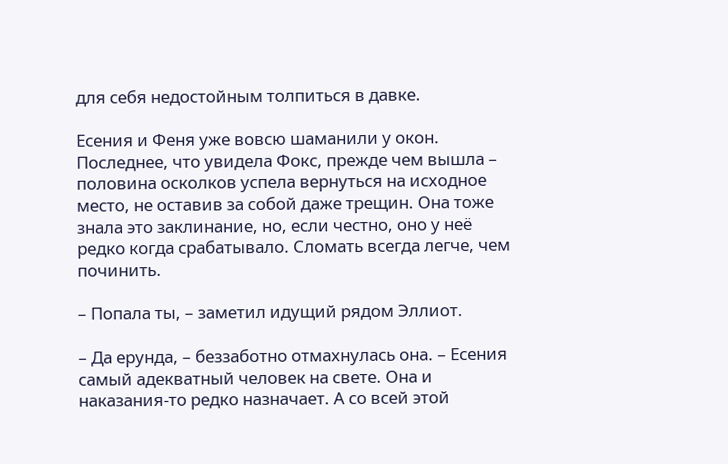для себя недостойным толпиться в давке.

Есения и Феня уже вовсю шаманили у окон. Последнее, что увидела Фокс, прежде чем вышла – половина осколков успела вернуться на исходное место, не оставив за собой даже трещин. Она тоже знала это заклинание, но, если честно, оно у неё редко когда срабатывало. Сломать всегда легче, чем починить.

– Попала ты, – заметил идущий рядом Эллиот.

– Да ерунда, – беззаботно отмахнулась она. – Есения самый адекватный человек на свете. Она и наказания-то редко назначает. А со всей этой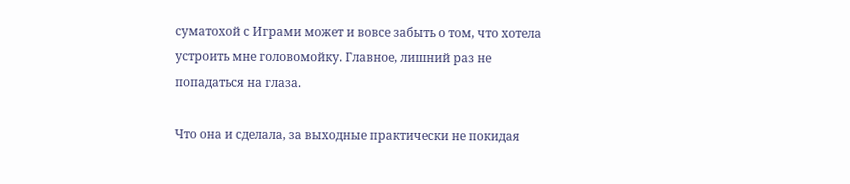суматохой с Играми может и вовсе забыть о том, что хотела устроить мне головомойку. Главное, лишний раз не попадаться на глаза.

Что она и сделала, за выходные практически не покидая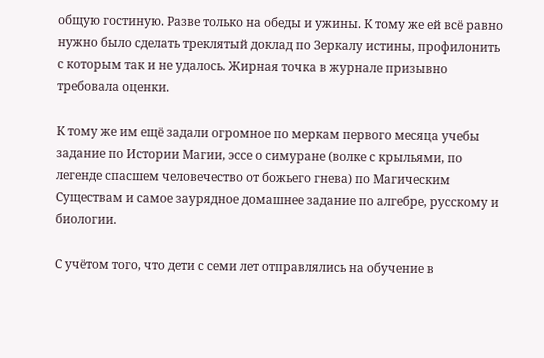общую гостиную. Разве только на обеды и ужины. К тому же ей всё равно нужно было сделать треклятый доклад по Зеркалу истины, профилонить с которым так и не удалось. Жирная точка в журнале призывно требовала оценки.

К тому же им ещё задали огромное по меркам первого месяца учебы задание по Истории Магии, эссе о симуране (волке с крыльями, по легенде спасшем человечество от божьего гнева) по Магическим Существам и самое заурядное домашнее задание по алгебре, русскому и биологии.

С учётом того, что дети с семи лет отправлялись на обучение в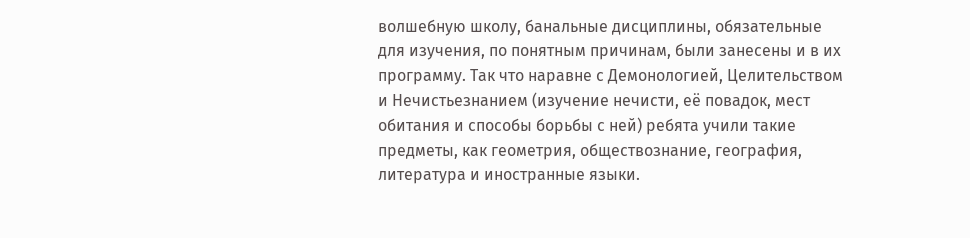волшебную школу, банальные дисциплины, обязательные для изучения, по понятным причинам, были занесены и в их программу. Так что наравне с Демонологией, Целительством и Нечистьезнанием (изучение нечисти, её повадок, мест обитания и способы борьбы с ней) ребята учили такие предметы, как геометрия, обществознание, география, литература и иностранные языки.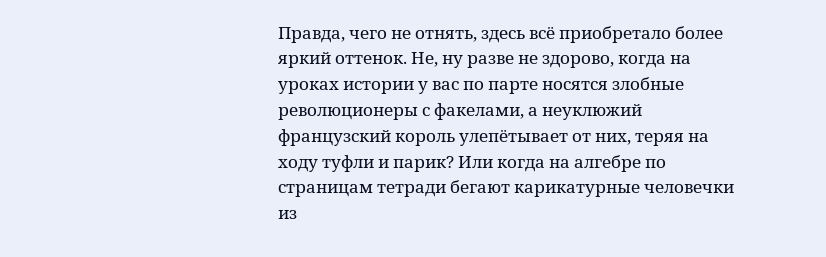Правда, чего не отнять, здесь всё приобретало более яркий оттенок. Не, ну разве не здорово, когда на уроках истории у вас по парте носятся злобные революционеры с факелами, а неуклюжий французский король улепётывает от них, теряя на ходу туфли и парик? Или когда на алгебре по страницам тетради бегают карикатурные человечки из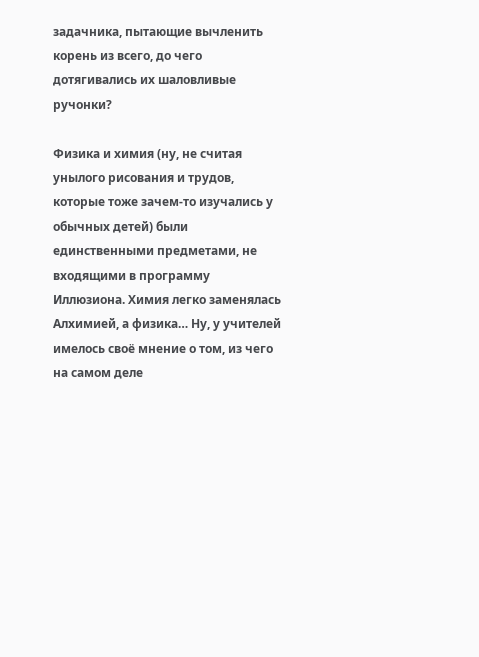задачника, пытающие вычленить корень из всего, до чего дотягивались их шаловливые ручонки?

Физика и химия (ну, не считая унылого рисования и трудов, которые тоже зачем-то изучались у обычных детей) были единственными предметами, не входящими в программу Иллюзиона. Химия легко заменялась Алхимией, а физика… Ну, у учителей имелось своё мнение о том, из чего на самом деле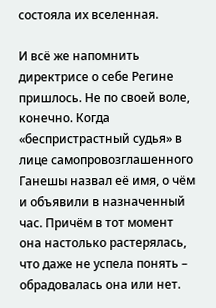состояла их вселенная.

И всё же напомнить директрисе о себе Регине пришлось. Не по своей воле, конечно. Когда «беспристрастный судья» в лице самопровозглашенного Ганешы назвал её имя, о чём и объявили в назначенный час. Причём в тот момент она настолько растерялась, что даже не успела понять – обрадовалась она или нет.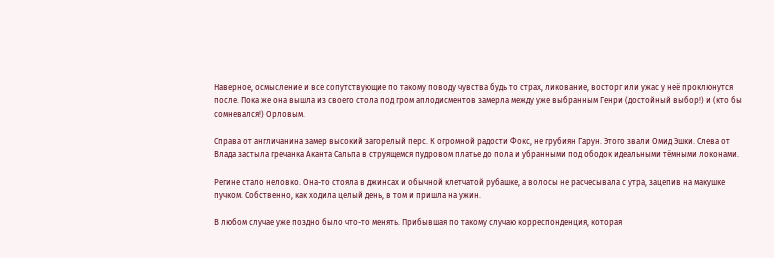Наверное, осмысление и все сопутствующие по такому поводу чувства будь то страх, ликование, восторг или ужас у неё проклюнутся после. Пока же она вышла из своего стола под гром аплодисментов замерла между уже выбранным Генри (достойный выбор!) и (кто бы сомневался!) Орловым.

Справа от англичанина замер высокий загорелый перс. К огромной радости Фокс, не грубиян Гарун. Этого звали Омид Эшки. Слева от Влада застыла гречанка Аканта Сальпа в струящемся пудровом платье до пола и убранными под ободок идеальными тёмными локонами.

Регине стало неловко. Она-то стояла в джинсах и обычной клетчатой рубашке, а волосы не расчесывала с утра, зацепив на макушке пучком. Собственно, как ходила целый день, в том и пришла на ужин.

В любом случае уже поздно было что-то менять. Прибывшая по такому случаю корреспонденция, которая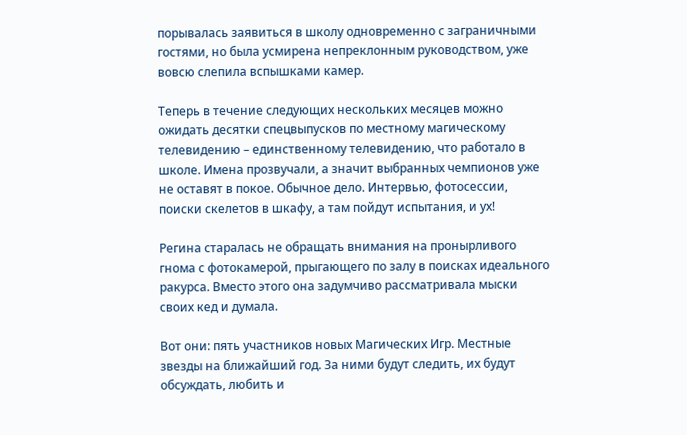порывалась заявиться в школу одновременно с заграничными гостями, но была усмирена непреклонным руководством, уже вовсю слепила вспышками камер.

Теперь в течение следующих нескольких месяцев можно ожидать десятки спецвыпусков по местному магическому телевидению – единственному телевидению, что работало в школе. Имена прозвучали, а значит выбранных чемпионов уже не оставят в покое. Обычное дело. Интервью, фотосессии, поиски скелетов в шкафу, а там пойдут испытания, и ух!

Регина старалась не обращать внимания на пронырливого гнома с фотокамерой, прыгающего по залу в поисках идеального ракурса. Вместо этого она задумчиво рассматривала мыски своих кед и думала.

Вот они: пять участников новых Магических Игр. Местные звезды на ближайший год. За ними будут следить, их будут обсуждать, любить и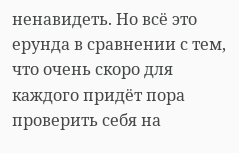ненавидеть. Но всё это ерунда в сравнении с тем, что очень скоро для каждого придёт пора проверить себя на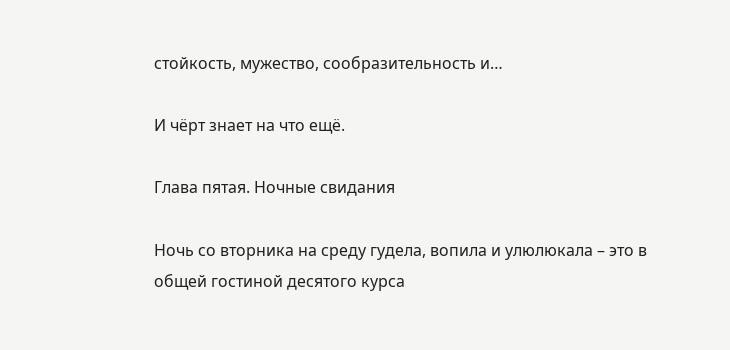стойкость, мужество, сообразительность и…

И чёрт знает на что ещё.

Глава пятая. Ночные свидания

Ночь со вторника на среду гудела, вопила и улюлюкала – это в общей гостиной десятого курса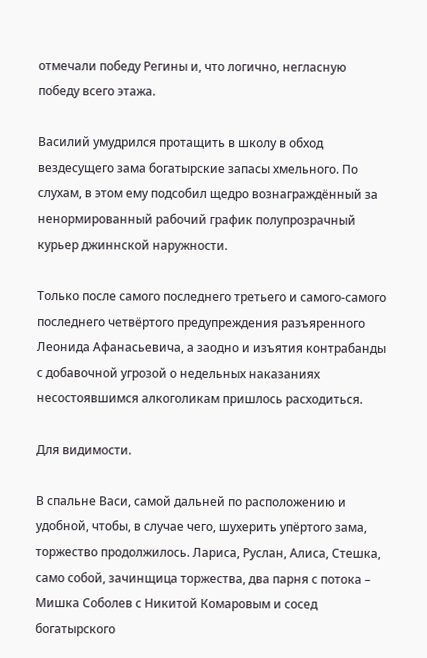отмечали победу Регины и, что логично, негласную победу всего этажа.

Василий умудрился протащить в школу в обход вездесущего зама богатырские запасы хмельного. По слухам, в этом ему подсобил щедро вознаграждённый за ненормированный рабочий график полупрозрачный курьер джиннской наружности.

Только после самого последнего третьего и самого-самого последнего четвёртого предупреждения разъяренного Леонида Афанасьевича, а заодно и изъятия контрабанды с добавочной угрозой о недельных наказаниях несостоявшимся алкоголикам пришлось расходиться.

Для видимости.

В спальне Васи, самой дальней по расположению и удобной, чтобы, в случае чего, шухерить упёртого зама, торжество продолжилось. Лариса, Руслан, Алиса, Стешка, само собой, зачинщица торжества, два парня с потока – Мишка Соболев с Никитой Комаровым и сосед богатырского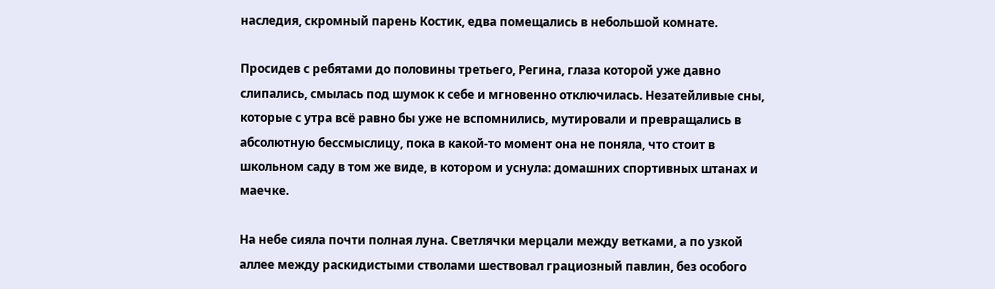наследия, скромный парень Костик, едва помещались в небольшой комнате.

Просидев с ребятами до половины третьего, Регина, глаза которой уже давно слипались, смылась под шумок к себе и мгновенно отключилась. Незатейливые сны, которые с утра всё равно бы уже не вспомнились, мутировали и превращались в абсолютную бессмыслицу, пока в какой-то момент она не поняла, что стоит в школьном саду в том же виде, в котором и уснула: домашних спортивных штанах и маечке.

На небе сияла почти полная луна. Светлячки мерцали между ветками, а по узкой аллее между раскидистыми стволами шествовал грациозный павлин, без особого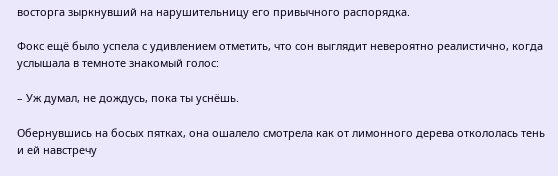восторга зыркнувший на нарушительницу его привычного распорядка.

Фокс ещё было успела с удивлением отметить, что сон выглядит невероятно реалистично, когда услышала в темноте знакомый голос:

– Уж думал, не дождусь, пока ты уснёшь.

Обернувшись на босых пятках, она ошалело смотрела как от лимонного дерева откололась тень и ей навстречу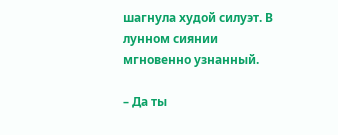шагнула худой силуэт. В лунном сиянии мгновенно узнанный.

– Да ты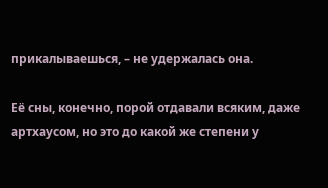прикалываешься, – не удержалась она.

Её сны, конечно, порой отдавали всяким, даже артхаусом, но это до какой же степени у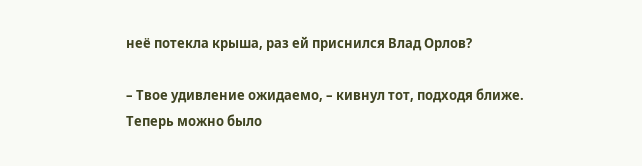неё потекла крыша, раз ей приснился Влад Орлов?

– Твое удивление ожидаемо, – кивнул тот, подходя ближе. Теперь можно было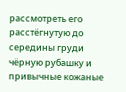рассмотреть его расстёгнутую до середины груди чёрную рубашку и привычные кожаные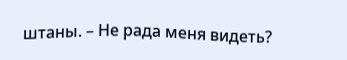штаны. – Не рада меня видеть?